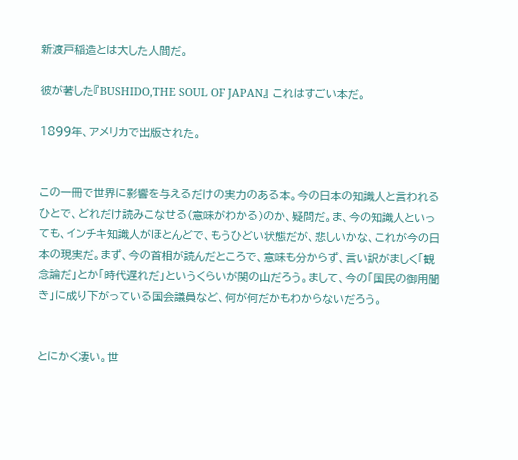新渡戸稲造とは大した人間だ。

彼が著した『BUSHIDO,THE SOUL OF JAPAN』 これはすごい本だ。

1899年、アメリカで出版された。


この一冊で世界に影響を与えるだけの実力のある本。今の日本の知識人と言われるひとで、どれだけ読みこなせる(意味がわかる)のか、疑問だ。ま、今の知識人といっても、インチキ知識人がほとんどで、もうひどい状態だが、悲しいかな、これが今の日本の現実だ。まず、今の首相が読んだところで、意味も分からず、言い訳がましく「観念論だ」とか「時代遅れだ」というくらいが関の山だろう。まして、今の「国民の御用聞き」に成り下がっている国会議員など、何が何だかもわからないだろう。


とにかく凄い。世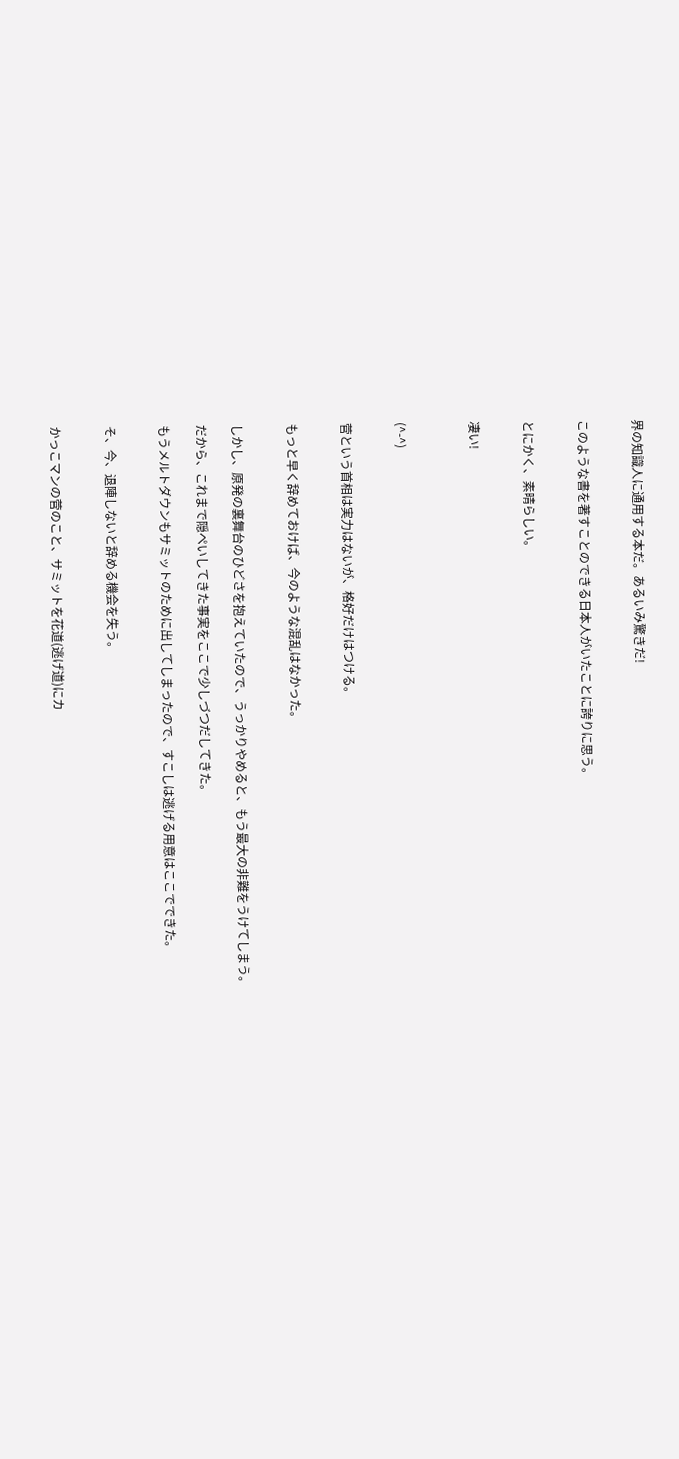界の知識人に通用する本だ。あるいみ驚きだ!


このような書を著すことのできる日本人がいたことに誇りに思う。


とにかく、素晴らしい。


凄い!



(^-^)


菅という首相は実力はないが、格好だけはつける。


もっと早く辞めておけば、今のような混乱はなかった。


しかし、原発の裏舞台のひどさを抱えていたので、うっかりやめると、もう最大の非難をうけてしまう。

だから、これまで隠ぺいしてきた事実をここで少しづつだしてきた。

もうメルトダウンもサミットのために出してしまったので、すこしは逃げる用意はここでできた。


そ、今、退陣しないと辞める機会を失う。


かっこマンの菅のこと、サミットを花道(逃げ道)にカ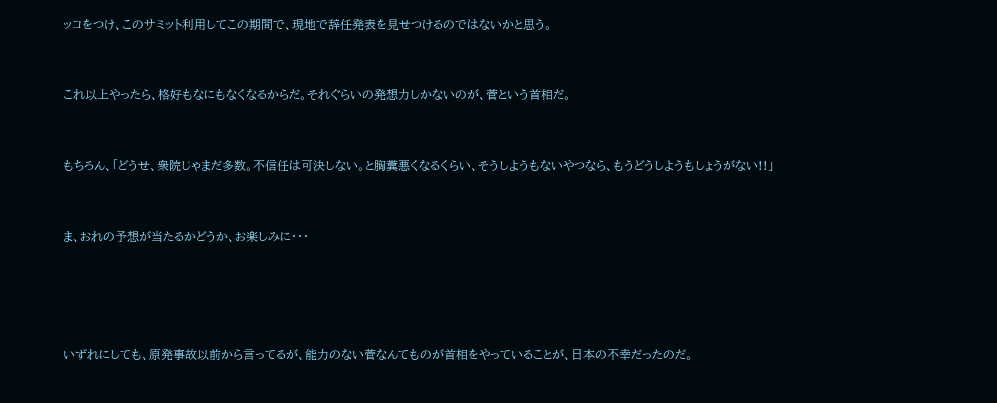ッコをつけ、このサミット利用してこの期間で、現地で辞任発表を見せつけるのではないかと思う。


これ以上やったら、格好もなにもなくなるからだ。それぐらいの発想力しかないのが、菅という首相だ。


もちろん、「どうせ、衆院じゃまだ多数。不信任は可決しない。と胸糞悪くなるくらい、そうしようもないやつなら、もうどうしようもしょうがない!!」


ま、おれの予想が当たるかどうか、お楽しみに・・・




いずれにしても、原発事故以前から言ってるが、能力のない菅なんてものが首相をやっていることが、日本の不幸だったのだ。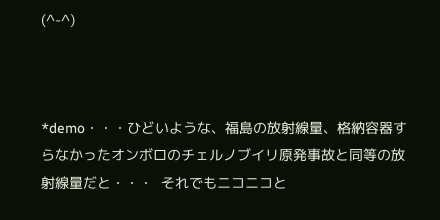(^-^)



*demo・・・ひどいような、福島の放射線量、格納容器すらなかったオンボロのチェルノブイリ原発事故と同等の放射線量だと・・・  それでもニコニコと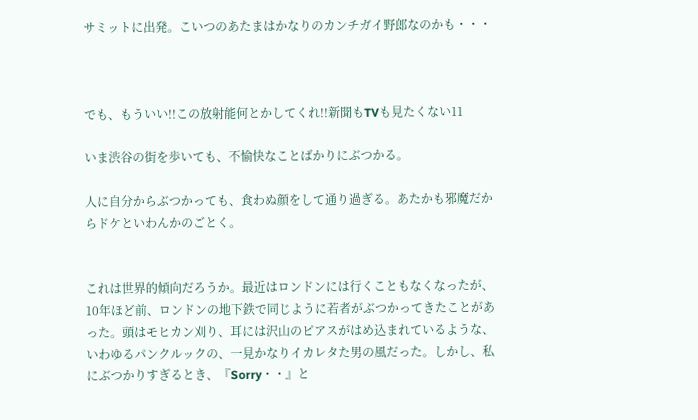サミットに出発。こいつのあたまはかなりのカンチガイ野郎なのかも・・・



でも、もういい!!この放射能何とかしてくれ!!新聞もTVも見たくない11

いま渋谷の街を歩いても、不愉快なことばかりにぶつかる。

人に自分からぶつかっても、食わぬ顔をして通り過ぎる。あたかも邪魔だからドケといわんかのごとく。


これは世界的傾向だろうか。最近はロンドンには行くこともなくなったが、10年ほど前、ロンドンの地下鉄で同じように若者がぶつかってきたことがあった。頭はモヒカン刈り、耳には沢山のピアスがはめ込まれているような、いわゆるパンクルックの、一見かなりイカレタた男の風だった。しかし、私にぶつかりすぎるとき、『Sorry・・』と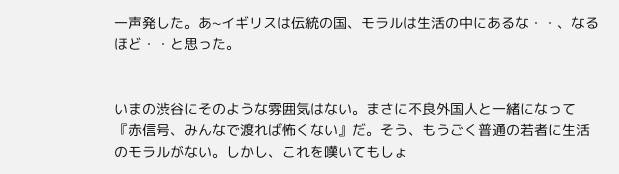一声発した。あ~イギリスは伝統の国、モラルは生活の中にあるな・・、なるほど・・と思った。


いまの渋谷にそのような雰囲気はない。まさに不良外国人と一緒になって『赤信号、みんなで渡れば怖くない』だ。そう、もうごく普通の若者に生活のモラルがない。しかし、これを嘆いてもしょ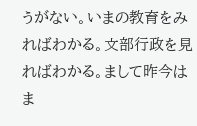うがない。いまの教育をみればわかる。文部行政を見ればわかる。まして昨今はま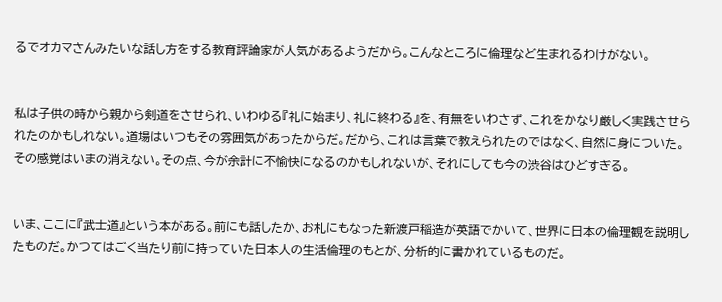るでオカマさんみたいな話し方をする教育評論家が人気があるようだから。こんなところに倫理など生まれるわけがない。


私は子供の時から親から剣道をさせられ、いわゆる『礼に始まり、礼に終わる』を、有無をいわさず、これをかなり厳しく実践させられたのかもしれない。道場はいつもその雰囲気があったからだ。だから、これは言葉で教えられたのではなく、自然に身についた。その感覚はいまの消えない。その点、今が余計に不愉快になるのかもしれないが、それにしても今の渋谷はひどすぎる。


いま、ここに『武士道』という本がある。前にも話したか、お札にもなった新渡戸稲造が英語でかいて、世界に日本の倫理観を説明したものだ。かつてはごく当たり前に持っていた日本人の生活倫理のもとが、分析的に書かれているものだ。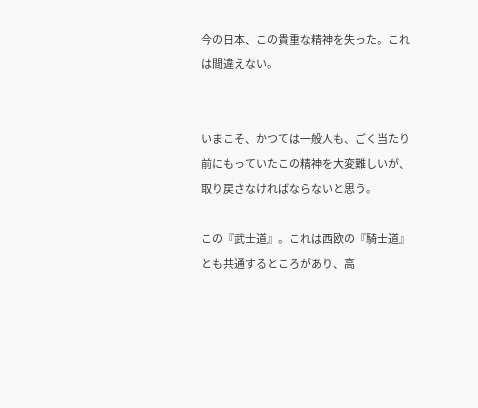今の日本、この貴重な精神を失った。これは間違えない。


いまこそ、かつては一般人も、ごく当たり前にもっていたこの精神を大変難しいが、取り戻さなければならないと思う。

この『武士道』。これは西欧の『騎士道』とも共通するところがあり、高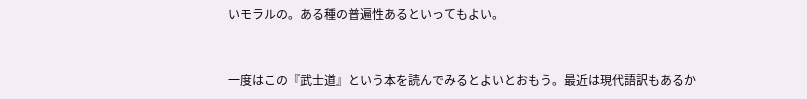いモラルの。ある種の普遍性あるといってもよい。


一度はこの『武士道』という本を読んでみるとよいとおもう。最近は現代語訳もあるか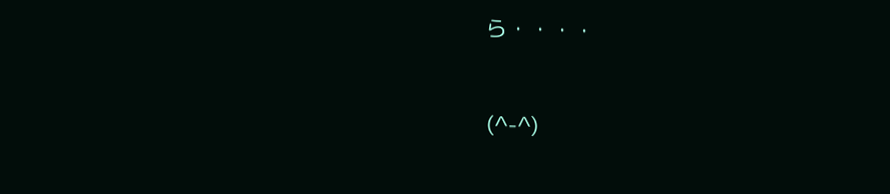ら・・・・



(^-^)